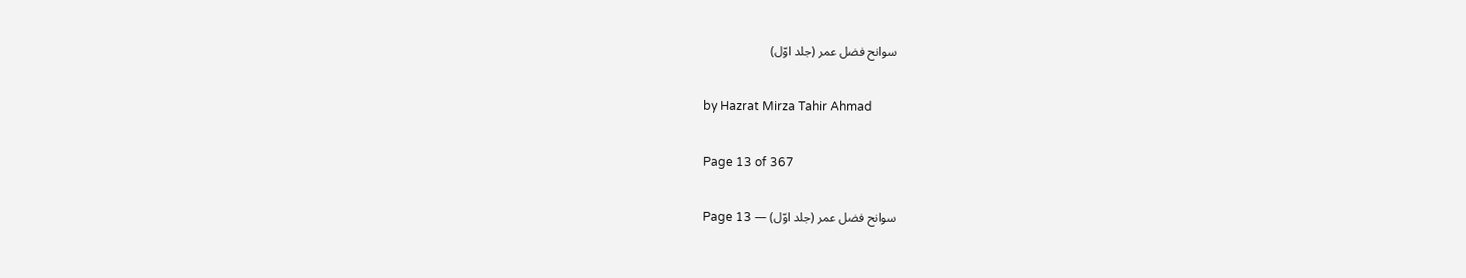سوانح فضل عمر (جلد اوّل)

by Hazrat Mirza Tahir Ahmad

Page 13 of 367

سوانح فضل عمر (جلد اوّل) — Page 13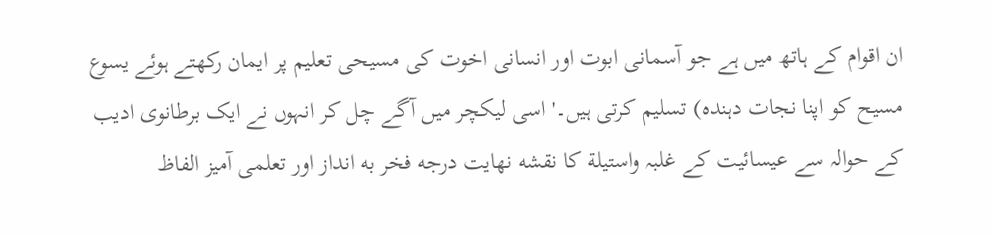ان اقوام کے ہاتھ میں ہے جو آسمانی ابوت اور انسانی اخوت کی مسیحی تعلیم پر ایمان رکھتے ہوئے یسوع مسیح کو اپنا نجات دہندہ) تسلیم کرتی ہیں۔' اسی لیکچر میں آگے چل کر انہوں نے ایک برطانوی ادیب کے حوالہ سے عیسائیت کے غلبہ واستيلة کا نقشه نهایت درجه فخر به انداز اور تعلمی آمیز الفاظ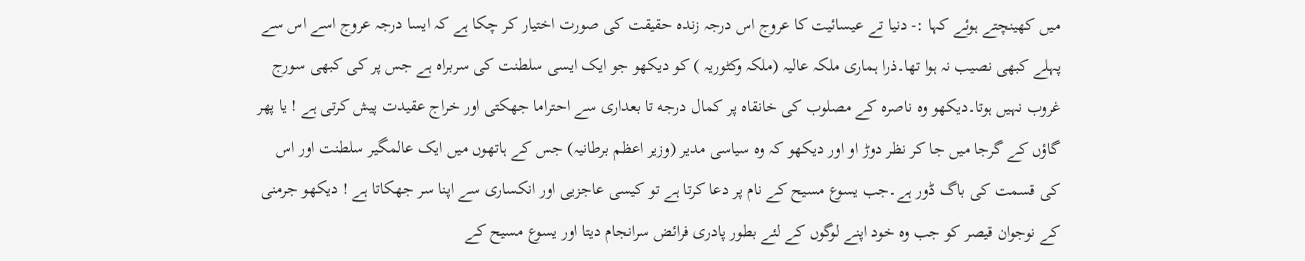میں کھینچتے ہوئے کہا :- دنیا تے عیسائیت کا عروج اس درجہ زندہ حقیقت کی صورت اختیار کر چکا ہے کہ ایسا درجہ عروج اسے اس سے پہلے کبھی نصیب نہ ہوا تھا۔ذرا ہماری ملکہ عالیہ (ملکہ وکٹوریہ ) کو دیکھو جو ایک ایسی سلطنت کی سربراہ ہے جس پر کی کبھی سورج غروب نہیں ہوتا۔دیکھو وہ ناصرہ کے مصلوب کی خانقاہ پر کمال درجه تا بعداری سے احتراما جھکتی اور خراج عقیدت پیش کرتی ہے ! یا پھر گاؤں کے گرجا میں جا کر نظر دوڑ او اور دیکھو کہ وہ سیاسی مدیر (وزیر اعظم برطانیہ) جس کے ہاتھوں میں ایک عالمگیر سلطنت اور اس کی قسمت کی باگ ڈور ہے۔جب یسوع مسیح کے نام پر دعا کرتا ہے تو کیسی عاجزیی اور انکساری سے اپنا سر جھکاتا ہے ! دیکھو جرمنی کے نوجوان قیصر کو جب وہ خود اپنے لوگوں کے لئے بطور پادری فرائض سرانجام دیتا اور یسوع مسیح کے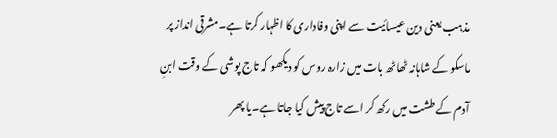مذہب یعنی دین عیسائیت سے اپنی وفاداری کا اظہار کرتا ہے۔مشرقی انداز پر ماسکو کے شاہانہ ٹھاٹھ بات میں زارہ روس کو دیکھو کہ تاج پوشی کے وقت ابنِ آدم کے طشت میں رکھ کر اسے تاج پیش کیا جاتا ہے۔یا پھر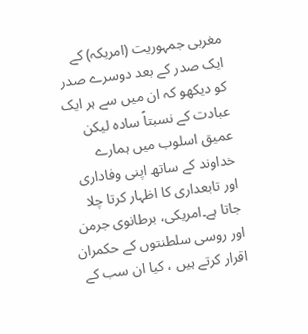مغربی جمہوریت (امریکہ) کے ایک صدر کے بعد دوسرے صدر کو دیکھو کہ ان میں سے ہر ایک عبادت کے نسبتاً سادہ لیکن عمیق اسلوب میں ہمارے خداوند کے ساتھ اپنی وفاداری اور تابعداری کا اظہار کرتا چلا جاتا ہے۔امریکی، برطانوی جرمن اور روسی سلطنتوں کے حکمران اقرار کرتے ہیں ، کیا ان سب کے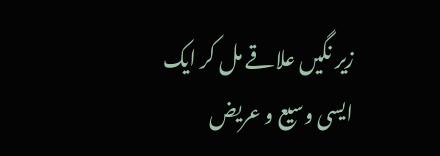زیر نگیں علاقے مل کر ایک ایسی وسیع و عریض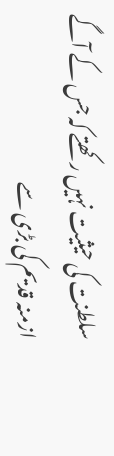سلطنت کی حیثیت نہیں رکھتے کہ جس کے آگے ازمنہ قدیم کی بڑی سے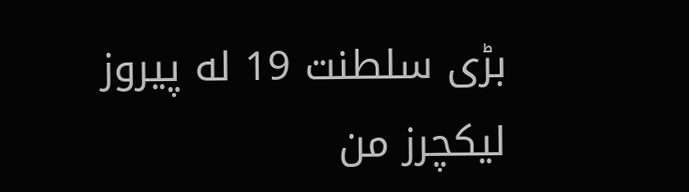بڑی سلطنت 19 له پیروز لیکچرز من